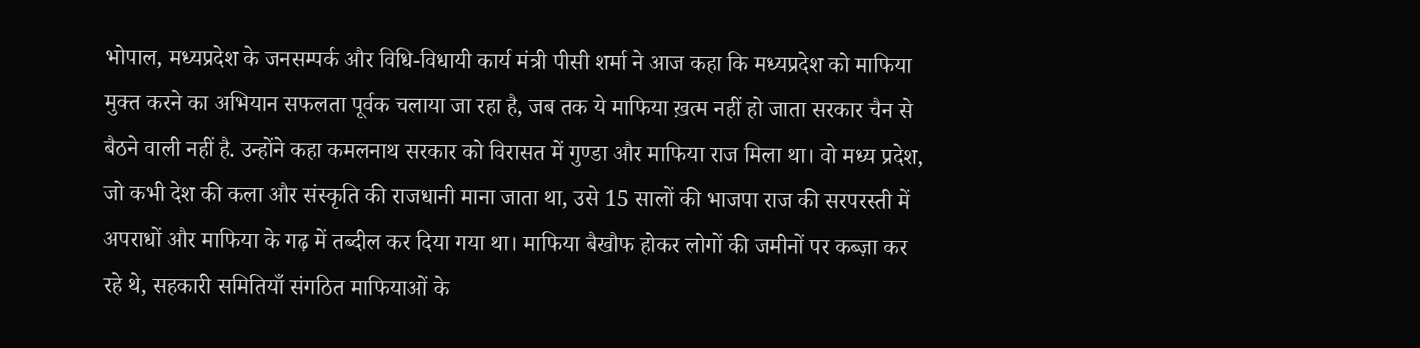भोपाल, मध्यप्रदेश के जनसम्पर्क और विधि-विधायी कार्य मंत्री पीसी शर्मा ने आज कहा कि मध्यप्रदेश को माफिया मुक्त करने का अभियान सफलता पूर्वक चलाया जा रहा है, जब तक ये माफिया ख़त्म नहीं हो जाता सरकार चैन से बैठने वाली नहीं है. उन्होंने कहा कमलनाथ सरकार को विरासत में गुण्डा और माफिया राज मिला था। वो मध्य प्रदेश, जो कभी देश की कला और संस्कृति की राजधानी माना जाता था, उसे 15 सालों की भाजपा राज की सरपरस्ती में अपराधों और माफिया के गढ़ में तब्दील कर दिया गया था। माफिया बैखौफ होकर लोगों की जमीनों पर कब्ज़ा कर रहे थे, सहकारी समितियाँ संगठित माफियाओं के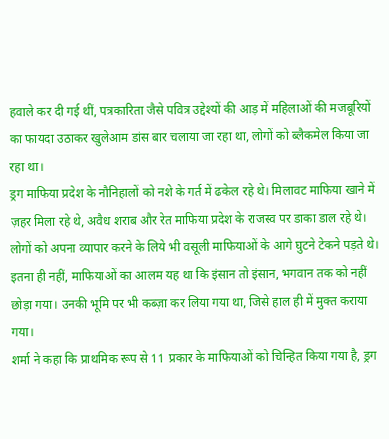हवाले कर दी गई थीं, पत्रकारिता जैसे पवित्र उद्देश्यों की आड़ में महिलाओं की मजबूरियों का फायदा उठाकर खुलेआम डांस बार चलाया जा रहा था, लोगों को ब्लैकमेल किया जा रहा था।
ड्रग माफिया प्रदेश के नौनिहालों को नशे के गर्त में ढकेल रहे थे। मिलावट माफिया खाने में ज़हर मिला रहे थे, अवैध शराब और रेत माफिया प्रदेश के राजस्व पर डाका डाल रहे थे। लोगों को अपना व्यापार करने के लिये भी वसूली माफियाओं के आगे घुटने टेकने पड़ते थे। इतना ही नहीं, माफियाओं का आलम यह था कि इंसान तो इंसान, भगवान तक को नहीं छोड़ा गया। उनकी भूमि पर भी कब्ज़ा कर लिया गया था, जिसे हाल ही में मुक्त कराया गया।
शर्मा ने कहा कि प्राथमिक रूप से 11 प्रकार के माफियाओं को चिन्हित किया गया है, ड्रग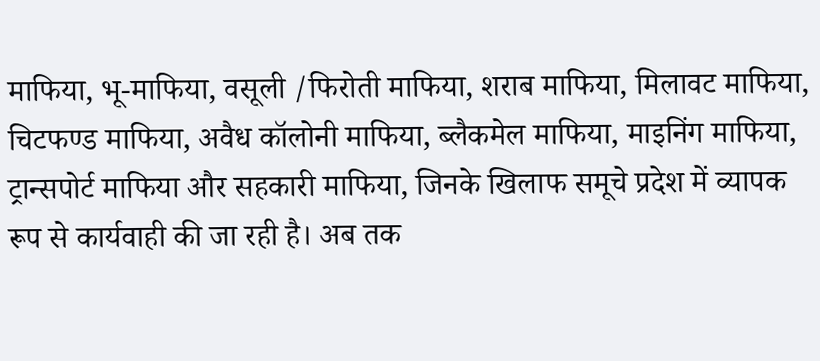माफिया, भू-माफिया, वसूली /फिरोती माफिया, शराब माफिया, मिलावट माफिया, चिटफण्ड माफिया, अवैध कॉलोनी माफिया, ब्लैकमेल माफिया, माइनिंग माफिया, ट्रान्सपोर्ट माफिया और सहकारी माफिया, जिनके खिलाफ समूचे प्रदेश में व्यापक रूप से कार्यवाही की जा रही है। अब तक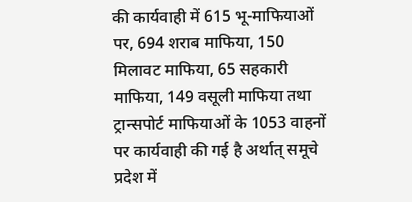की कार्यवाही में 615 भू-माफियाओं पर, 694 शराब माफिया, 150 मिलावट माफिया, 65 सहकारी माफिया, 149 वसूली माफिया तथा ट्रान्सपोर्ट माफियाओं के 1053 वाहनों पर कार्यवाही की गई है अर्थात् समूचे प्रदेश में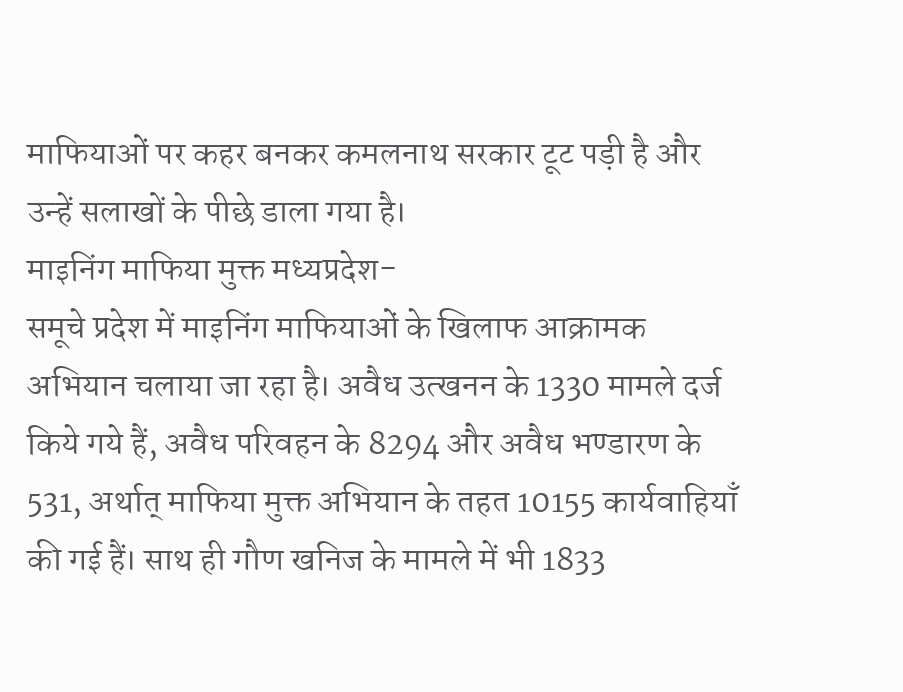माफियाओं पर कहर बनकर कमलनाथ सरकार टूट पड़ी है और उन्हें सलाखों के पीछे डाला गया है।
माइनिंग माफिया मुक्त मध्यप्रदेश-
समूचे प्रदेश में माइनिंग माफियाओं के खिलाफ आक्रामक अभियान चलाया जा रहा है। अवैध उत्खनन के 1330 मामले दर्ज किये गये हैं, अवैध परिवहन के 8294 और अवैध भण्डारण के 531, अर्थात् माफिया मुक्त अभियान के तहत 10155 कार्यवाहियाँ की गई हैं। साथ ही गौण खनिज के मामले में भी 1833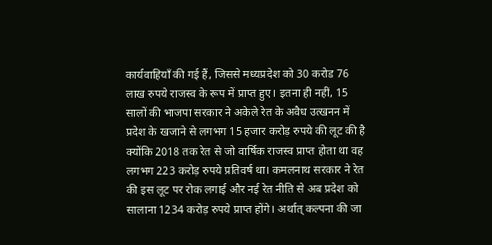कार्यवाहियाँ की गई हैं, जिससे मध्यप्रदेश को 30 करोड 76 लाख रुपये राजस्व के रूप में प्राप्त हुए। इतना ही नहीं, 15 सालों की भाजपा सरकार ने अकेले रेत के अवैध उत्खनन में प्रदेश के खजाने से लगभग 15 हजार करोड़ रुपये की लूट की है क्योंकि 2018 तक रेत से जो वार्षिक राजस्व प्राप्त होता था वह लगभग 223 करोड़ रुपये प्रतिवर्ष था। कमलनाथ सरकार ने रेत की इस लूट पर रोक लगाई और नई रेत नीति से अब प्रदेश को सालाना 1234 करोड़ रुपये प्राप्त होंगे। अर्थात् कल्पना की जा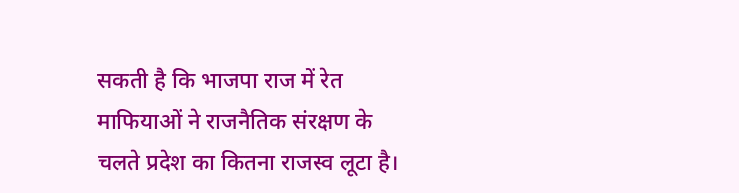सकती है कि भाजपा राज में रेत माफियाओं ने राजनैतिक संरक्षण के चलते प्रदेश का कितना राजस्व लूटा है।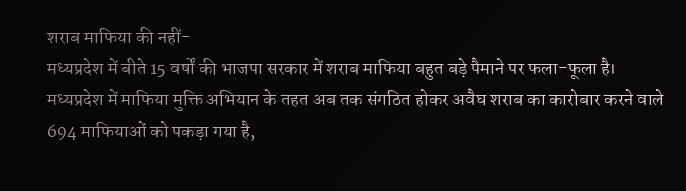शराब माफिया की नहीं-
मध्यप्रदेश में बीते 15 वर्षों की भाजपा सरकार में शराब माफिया बहुत बड़े पैमाने पर फला-फूला है। मध्यप्रदेश में माफिया मुक्ति अभियान के तहत अब तक संगठित होकर अवैघ शराब का कारोबार करने वाले 694 माफियाओं को पकड़ा गया है,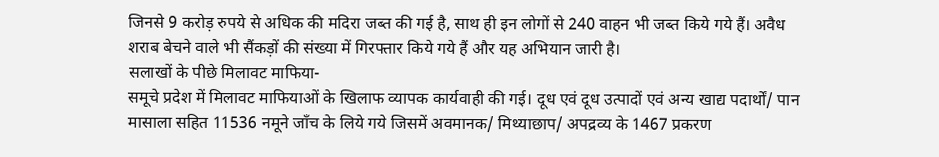जिनसे 9 करोड़ रुपये से अधिक की मदिरा जब्त की गई है, साथ ही इन लोगों से 240 वाहन भी जब्त किये गये हैं। अवैध शराब बेचने वाले भी सैंकड़ों की संख्या में गिरफ्तार किये गये हैं और यह अभियान जारी है।
सलाखों के पीछे मिलावट माफिया-
समूचे प्रदेश में मिलावट माफियाओं के खिलाफ व्यापक कार्यवाही की गई। दूध एवं दूध उत्पादों एवं अन्य खाद्य पदार्थों/ पान मासाला सहित 11536 नमूने जाँच के लिये गये जिसमें अवमानक/ मिथ्याछाप/ अपद्रव्य के 1467 प्रकरण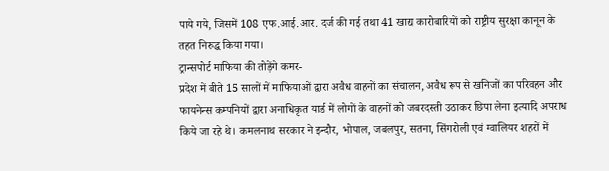पाये गये, जिसमें 108 एफ.आई.आर. दर्ज की गई तथा 41 खाद्य कारोबारियों को राष्ट्रीय सुरक्षा कानून के तहत निरुद्ध किया गया।
ट्रान्सपोर्ट माफिया की तोड़ेंगे कमर-
प्रदेश में बीते 15 सालों में माफियाओं द्वारा अवैध वाहनों का संचालन, अवैध रूप से खनिजों का परिवहन और फायनेन्स कम्पनियों द्वारा अनाधिकृत यार्ड में लोगों के वाहनों को जबरदस्ती उठाकर छिपा लेना इत्यादि अपराध किये जा रहे थे। कमलनाथ सरकार ने इन्दौर, भोपाल, जबलपुर, सतना, सिंगरोली एवं ग्वालियर शहरों में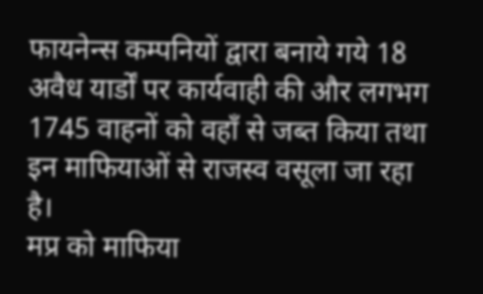फायनेन्स कम्पनियों द्वारा बनाये गये 18 अवैध यार्डों पर कार्यवाही की और लगभग 1745 वाहनों को वहाँ से जब्त किया तथा इन माफियाओं से राजस्व वसूला जा रहा है।
मप्र को माफिया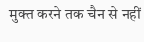मुक्त करने तक चैन से नहीं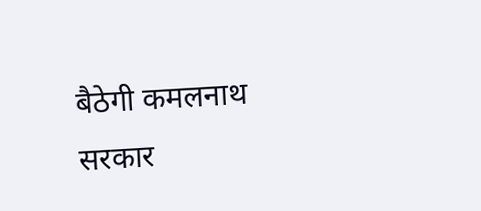बैठेगी कमलनाथ सरकार